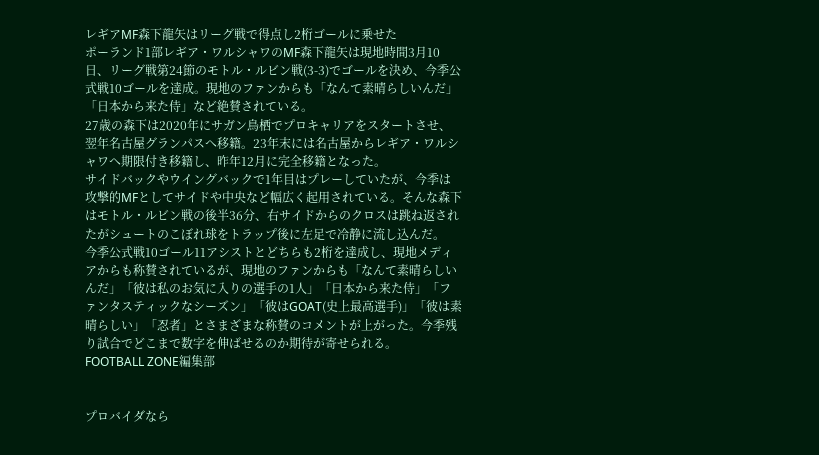レギアMF森下龍矢はリーグ戦で得点し2桁ゴールに乗せた
ポーランド1部レギア・ワルシャワのMF森下龍矢は現地時間3月10日、リーグ戦第24節のモトル・ルビン戦(3-3)でゴールを決め、今季公式戦10ゴールを達成。現地のファンからも「なんて素晴らしいんだ」「日本から来た侍」など絶賛されている。
27歳の森下は2020年にサガン鳥栖でプロキャリアをスタートさせ、翌年名古屋グランパスへ移籍。23年末には名古屋からレギア・ワルシャワへ期限付き移籍し、昨年12月に完全移籍となった。
サイドバックやウイングバックで1年目はプレーしていたが、今季は攻撃的MFとしてサイドや中央など幅広く起用されている。そんな森下はモトル・ルビン戦の後半36分、右サイドからのクロスは跳ね返されたがシュートのこぼれ球をトラップ後に左足で冷静に流し込んだ。
今季公式戦10ゴール11アシストとどちらも2桁を達成し、現地メディアからも称賛されているが、現地のファンからも「なんて素晴らしいんだ」「彼は私のお気に入りの選手の1人」「日本から来た侍」「ファンタスティックなシーズン」「彼はGOAT(史上最高選手)」「彼は素晴らしい」「忍者」とさまざまな称賛のコメントが上がった。今季残り試合でどこまで数字を伸ばせるのか期待が寄せられる。
FOOTBALL ZONE編集部


プロバイダなら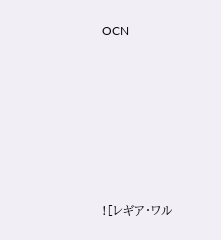OCN









![レギア・ワル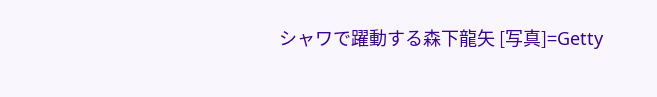シャワで躍動する森下龍矢 [写真]=Getty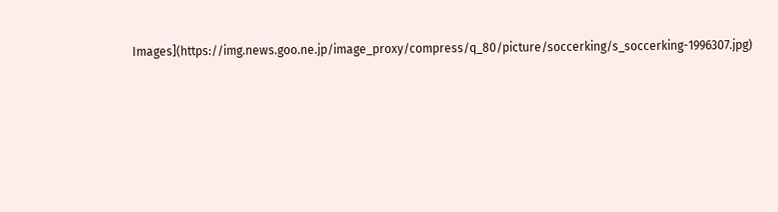Images](https://img.news.goo.ne.jp/image_proxy/compress/q_80/picture/soccerking/s_soccerking-1996307.jpg)